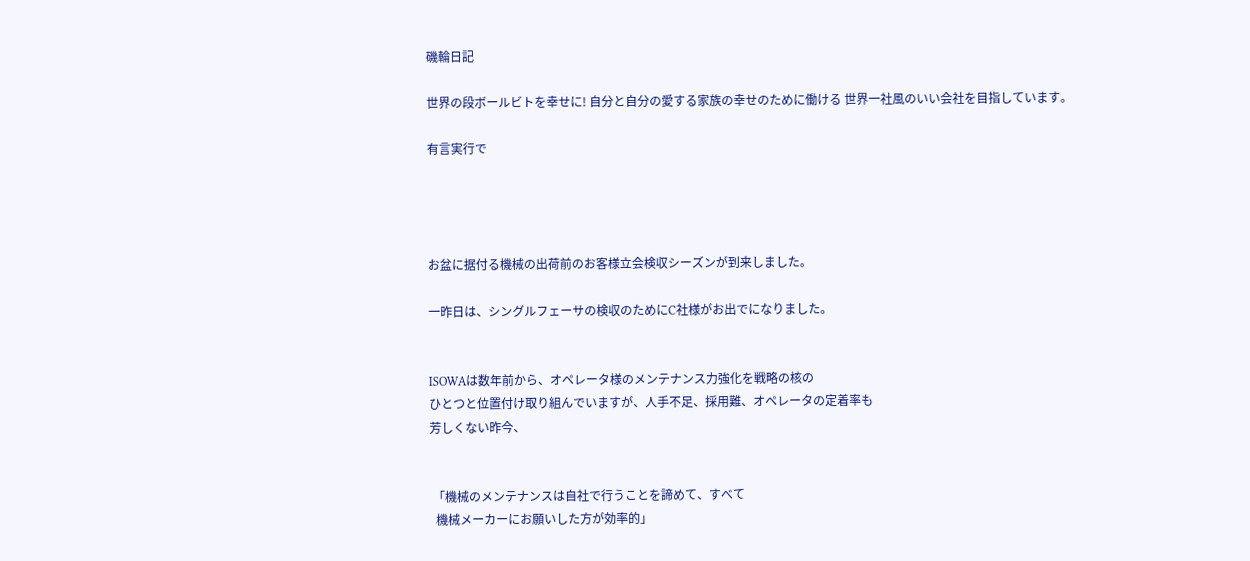磯輪日記

世界の段ボールビトを幸せに! 自分と自分の愛する家族の幸せのために働ける 世界一社風のいい会社を目指しています。

有言実行で




お盆に据付る機械の出荷前のお客様立会検収シーズンが到来しました。

一昨日は、シングルフェーサの検収のためにC社様がお出でになりました。


ISOWAは数年前から、オペレータ様のメンテナンス力強化を戦略の核の
ひとつと位置付け取り組んでいますが、人手不足、採用難、オペレータの定着率も
芳しくない昨今、


 「機械のメンテナンスは自社で行うことを諦めて、すべて
  機械メーカーにお願いした方が効率的」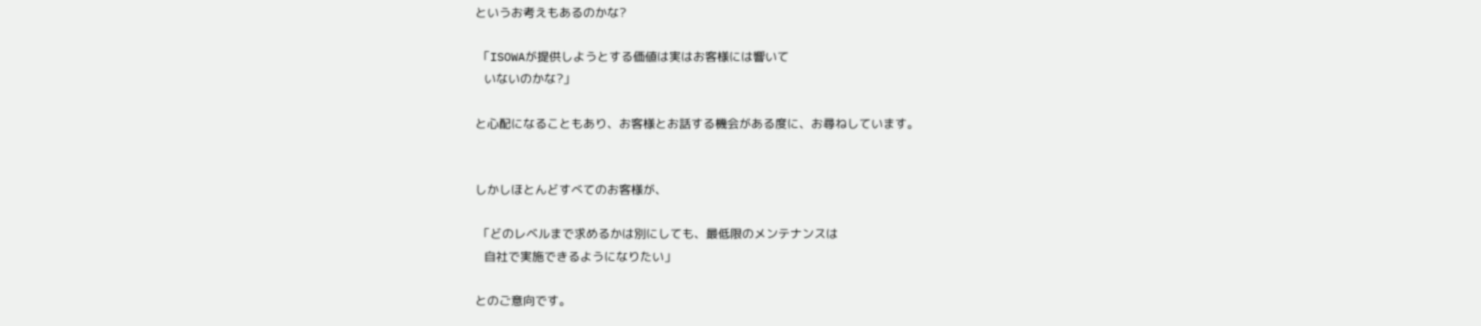というお考えもあるのかな?

 「ISOWAが提供しようとする価値は実はお客様には響いて
   いないのかな?」

と心配になることもあり、お客様とお話する機会がある度に、お尋ねしています。


しかしほとんどすべてのお客様が、

 「どのレベルまで求めるかは別にしても、最低限のメンテナンスは
   自社で実施できるようになりたい」

とのご意向です。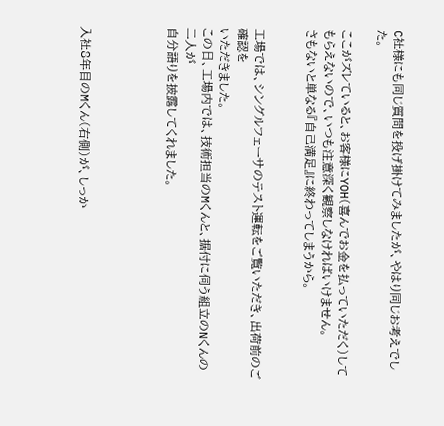C社様にも同じ質問を投げ掛けてみましたが、やはり同じお考えでした。

ここがズレていると、お客様にYOH(喜んでお金を払っていただく)して
もらえないので、いつも注意深く観察しなければいけません。
さもないと単なる『自己満足』に終わってしまうから。


工場では、シングルフェーサのテスト運転をご覧いただき、出荷前のご確認を
いただきました。
この日、工場内では、技術担当のMくんと、据付に伺う組立のNくんの二人が
自分語りを披露してくれました。




入社8年目のMくん(右側)が、しっか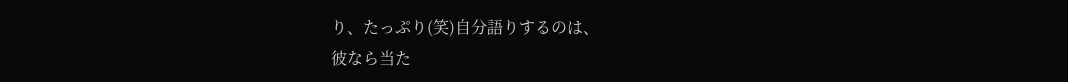り、たっぷり(笑)自分語りするのは、
彼なら当た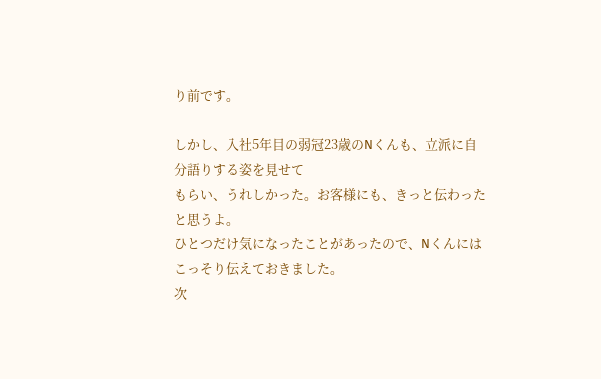り前です。

しかし、入社5年目の弱冠23歳のNくんも、立派に自分語りする姿を見せて
もらい、うれしかった。お客様にも、きっと伝わったと思うよ。
ひとつだけ気になったことがあったので、Nくんにはこっそり伝えておきました。
次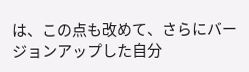は、この点も改めて、さらにバージョンアップした自分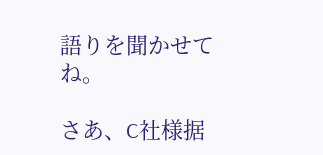語りを聞かせてね。

さあ、C社様据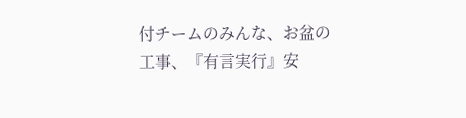付チームのみんな、お盆の工事、『有言実行』安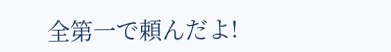全第一で頼んだよ!